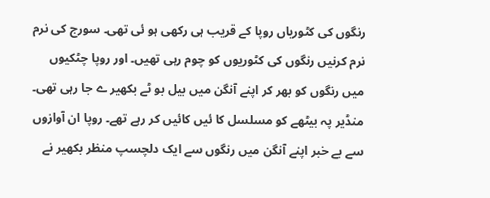رنگوں کی کٹوریاں روپا کے قریب ہی رکھی ہو ئی تھی۔ سورج کی نرم نرم کرنیں رنگوں کی کٹوریوں کو چوم رہی تھیں۔ اور روپا چٹکیوں میں رنگوں کو بھر کر اپنے آنگن میں بیل بو ٹے بکھیر ے جا رہی تھی۔ منڈیر پہ بیٹھے کو مسلسل کا ئیں کائیں کر رہے تھے۔ روپا ان آوازوں سے بے خبر اپنے آنگن میں رنگوں سے ایک دلچسپ منظر بکھیر نے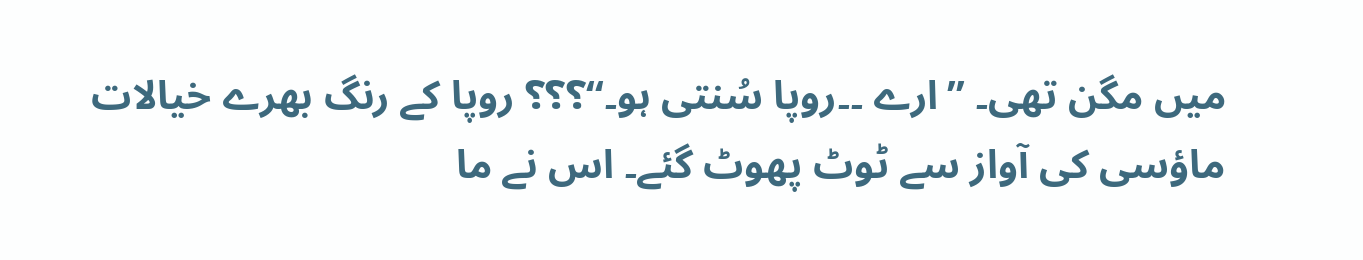میں مگن تھی۔ ’’ارے ۔۔روپا سُنتی ہو۔‘‘؟؟؟ روپا کے رنگ بھرے خیالات ماؤسی کی آواز سے ٹوٹ پھوٹ گئے۔ اس نے ما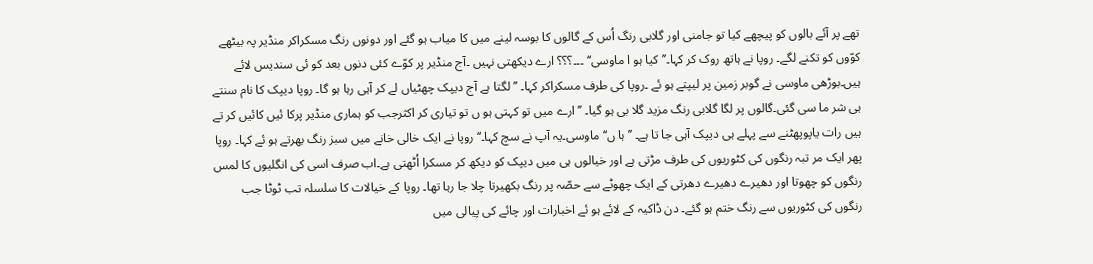تھے پر آئے بالوں کو پیچھے کیا تو جامنی اور گلابی رنگ اُس کے گالوں کا بوسہ لینے میں کا میاب ہو گئے اور دونوں رنگ مسکراکر منڈیر پہ بیٹھے کوّوں کو تکنے لگے۔ روپا نے ہاتھ روک کر کہا۔’’کیا ہو ا ماوسی‘‘ ۔۔۔؟؟؟ ارے دیکھتی نہیں ۔آج منڈیر پر کوّے کئی دنوں بعد کو ئی سندیس لائے ہیں۔بوڑھی ماوسی نے گوبر زمین پر لیپتے ہو ئے ۔روپا کی طرف مسکراکر کہا۔ ’’لگتا ہے آج دیپک چھٹیاں لے کر آہی رہا ہو گا۔ روپا دیپک کا نام سنتے ہی شر ما سی گئی۔گالوں پر لگا گلابی رنگ مزید گلا بی ہو گیا۔ ’’ارے میں تو کہتی ہو ں تو تیاری کر اکثرجب کو ہماری منڈیر پرکا ئیں کائیں کر تے ہیں رات یاپوپھٹنے سے پہلے ہی دیپک آہی جا تا ہے۔ ’’ہا ں‘‘ ماوسی۔یہ آپ نے سچ کہا۔‘‘روپا نے ایک خالی خانے میں سبز رنگ بھرتے ہو ئے کہا۔ روپا پھر ایک مر تبہ رنگوں کی کٹوریوں کی طرف مڑتی ہے اور خیالوں ہی میں دیپک کو دیکھ کر مسکرا اُٹھتی ہے۔اب صرف اسی کی انگلیوں کا لمس رنگوں کو چھوتا اور دھیرے دھیرے دھرتی کے ایک چھوٹے سے حصّہ پر رنگ بکھیرتا چلا جا رہا تھا۔ روپا کے خیالات کا سلسلہ تب ٹوٹا جب رنگوں کی کٹوریوں سے رنگ ختم ہو گئے۔ دن ڈاکیہ کے لائے ہو ئے اخبارات اور چائے کی پیالی میں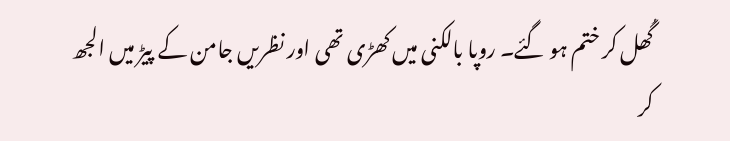گُھل کر ختم ہو گئے۔ روپا بالکنی میں کھڑی تھی اور نظریں جامن کے پیڑ میں الجھ کر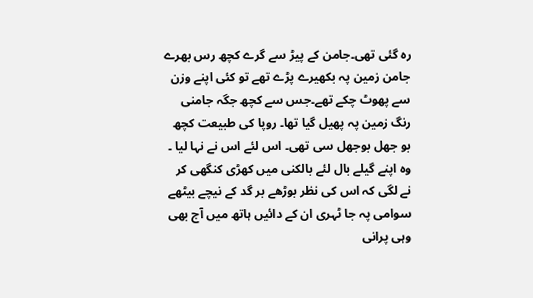رہ گئی تھی۔جامن کے پیڑ سے گرے کچھ رس بھرے جامن زمین پہ بکھیرے پڑے تھے تو کئی اپنے وزن سے پھوٹ چکے تھے۔جس سے کچھ جگہ جامنی رنگ زمین پہ پھیل گیا تھا۔ روپا کی طبیعت کچھ بو جھل بوجھل سی تھی۔ اس لئے اس نے نہا لیا ۔ وہ اپنے گیلے بال لئے بالکنی میں کھڑی کنگھی کر نے لگی کہ اس کی نظر بوڑھے بر گد کے نیچے بیٹھے سوامی پہ جا ٹہری ان کے دائیں ہاتھ میں آج بھی وہی پرانی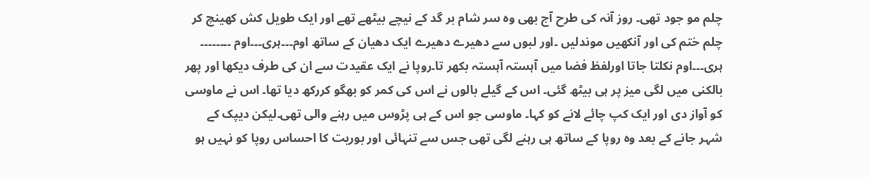چلم مو جود تھی۔ روز آنہ کی طرح آج بھی وہ سر شام بر گد کے نیچے بیٹھے تھے اور ایک طویل کش کھینچ کر چلم ختم کی اور آنکھیں موندلیں ۔اور لبوں سے دھیرے دھیرے ایک دھیان کے ساتھ اوم۔۔۔ہری۔۔۔اوم ۔۔۔۔۔۔۔۔ ہری۔۔۔اوم نکلتا جاتا اورلفظ فضا میں آہستہ آہستہ بکھر تا۔روپا نے ایک عقیدت سے ان کی طرف دیکھا اور پھر بالکنی میں لگی میز پر ہی بیٹھ گئی۔ اس کے گیلے بالوں نے اس کی کمر کو بھگو کررکھ دیا تھا۔ اس نے ماوسی کو آواز دی اور ایک کپ چائے لانے کو کہا۔ ماوسی جو اس کے ہی پڑوس میں رہنے والی تھی۔لیکن دیپک کے شہر جانے کے بعد وہ روپا کے ساتھ ہی رہنے لگی تھی جس سے تنہائی اور بوریت کا احساس روپا کو نہیں ہو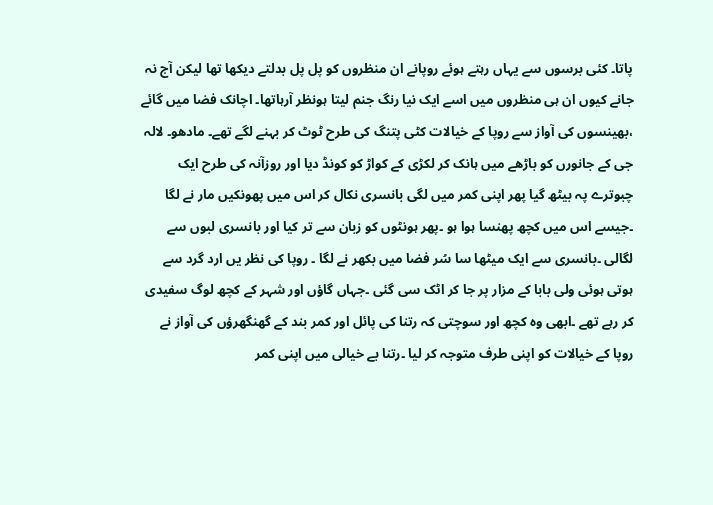پاتا۔ کئی برسوں سے یہاں رہتے ہوئے روپانے ان منظروں کو پل پل بدلتے دیکھا تھا لیکن آج نہ جانے کیوں ان ہی منظروں میں اسے ایک نیا رنگ جنم لیتا ہونظر آرہاتھا۔ اچانک فضا میں گائے ،بھینسوں کی آواز سے روپا کے خیالات کٹی پتنگ کی طرح ٹوٹ کر بہنے لگے تھے۔ مادھو۔ لالہ جی کے جانورں کو باڑھے میں ہانک کر لکڑی کے کواڑ کو کونڈ دیا اور روزآنہ کی طرح ایک چبوترے پہ بیٹھ گیا پھر اپنی کمر میں لگی بانسری نکال کر اس میں پھونکیں مار نے لگا ۔جیسے اس میں کچھ پھنسا ہوا ہو ۔پھر ہونٹوں کو زبان سے تر کیا اور بانسری لبوں سے لگالی ۔بانسری سے ایک میٹھا سا سُر فضا میں بکھر نے لگا ۔ روپا کی نظر یں ارد گرد سے ہوتی ہوئی ولی بابا کے مزار پر جا کر اٹک سی گئی ۔جہاں گاؤں اور شہر کے کچھ لوگ سفیدی کر رہے تھے ۔ابھی وہ کچھ اور سوچتی کہ رتنا کی پائل اور کمر بند کے گھنگھرؤں کی آواز نے روپا کے خیالات کو اپنی طرف متوجہ کر لیا ۔رتنا بے خیالی میں اپنی کمر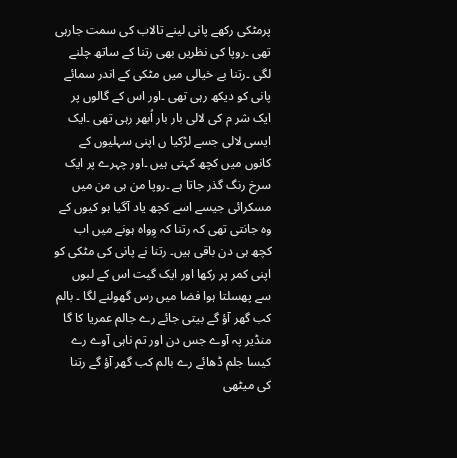پرمٹکی رکھے پانی لینے تالاب کی سمت جارہی تھی ۔روپا کی نظریں بھی رتنا کے ساتھ چلنے لگی ۔رتنا بے خیالی میں مٹکی کے اندر سمائے پانی کو دیکھ رہی تھی ۔اور اس کے گالوں پر ایک شر م کی لالی بار بار اُبھر رہی تھی ۔ایک ایسی لالی جسے لڑکیا ں اپنی سہلیوں کے کانوں میں کچھ کہتی ہیں ۔اور چہرے پر ایک سرخ رنگ گذر جاتا ہے ۔روپا من ہی من میں مسکرائی جیسے اسے کچھ یاد آگیا ہو کیوں کے وہ جانتی تھی کہ رتنا کہ وِواہ ہونے میں اب کچھ ہی دن باقی ہیں۔ رتنا نے پانی کی مٹکی کو اپنی کمر پر رکھا اور ایک گیت اس کے لبوں سے پھسلتا ہوا فضا میں رس گھولنے لگا ۔ بالم کب گھر آؤ گے بیتی جائے رے جالم عمریا کا گا منڈیر پہ آوے جس دن اور تم ناہی آوے رے کیسا جلم ڈھائے رے بالم کب گھر آؤ گے رتنا کی میٹھی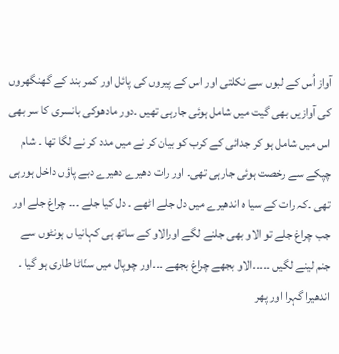آواز اُس کے لبوں سے نکلتی اور اس کے پیروں کی پائل اور کمر بند کے گھنگھروں کی آوازیں بھی گیت میں شامل ہوئی جارہی تھیں ۔دور مادھوکی بانسری کا سر بھی اس میں شامل ہو کر جدائی کے کرب کو بیان کر نے میں مدد کر نے لگا تھا ۔ شام چپکے سے رخصت ہوئی جارہی تھی۔ اور رات دھیرے دھیرے دبے پاؤں داخل ہورہی تھی ۔کہ رات کے سیا ہ اندھیرے میں دل جلے اٹھے ۔ دل کیا جلے ۔۔۔ چراغ جلے اور جب چراغ جلے تو الاو بھی جلنے لگے اورالاو کے ساتھ ہی کہانیا ں ہونٹوں سے جنم لینے لگیں ۔۔۔۔۔الاو بجھے چراغ بجھے ۔۔۔اور چوپال میں سنّاٹا طاری ہو گیا ۔ اندھیرا گہرا اور پھر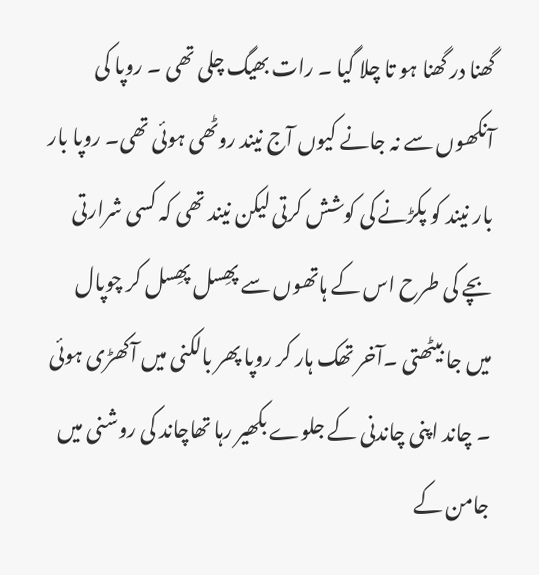گھنا در گھنا ہو تا چلا گیا ۔ رات بھیگ چلی تھی ۔ روپا کی آنکھوں سے نہ جانے کیوں آج نیند روٹھی ہوئی تھی۔ روپا بار بار نیند کو پکڑنے کی کوشش کرتی لیکن نیند تھی کہ کسی شرارتی بچے کی طرح اس کے ہاتھوں سے پھِسل پھِسل کر چوپال میں جا بیٹھتی ۔آخر تھک ہار کر روپا پھر بالکنی میں آکھڑی ہوئی ۔ چاند اپنی چاندنی کے جلوے بکھیر رہا تھاچاند کی روشنی میں جامن کے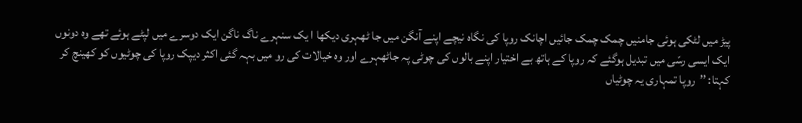پیڑ میں لٹکی ہوئی جامنیں چمک چمک جائیں اچانک روپا کی نگاہ نیچے اپنے آنگن میں جا ٹھہری دیکھا ا یک سنہرے ناگ ناگن ایک دوسرے میں لپٹے ہوئے تھے وہ دونوں ایک ایسی رسّی میں تبدیل ہوگئے کہ روپا کے ہاتھ بے اختیار اپنے بالوں کی چوٹی پہ جاٹھہرے اور وہ خیالات کی رو میں بہہ گئی اکثر دیپک روپا کی چوٹیوں کو کھینچ کر کہتا: ’’روپا تمہاری یہ چوٹیاں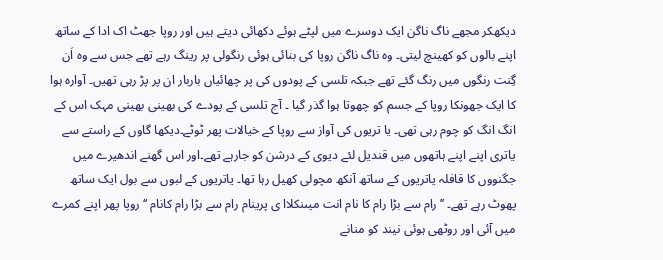دیکھکر مجھے ناگ ناگن ایک دوسرے میں لپٹے ہوئے دکھائی دیتے ہیں اور روپا جھٹ اک ادا کے ساتھ اپنے بالوں کو کھینچ لیتی۔ وہ ناگ ناگن روپا کی بنائی ہوئی رنگولی پر رینگ رہے تھے جس سے وہ اَن گِنت رنگوں میں رنگ گئے تھے جبکہ تلسی کے پودوں کی پر چھائیاں باربار ان پر پڑ رہی تھیں۔ آوارہ ہوا کا ایک جھونکا روپا کے جسم کو چھوتا ہوا گذر گیا ۔ آج تلسی کے پودے کی بھینی بھینی مہک اس کے انگ انگ کو چوم رہی تھی۔ یا تریوں کی آواز سے روپا کے خیالات پھر ٹوٹے۔دیکھا گاوں کے راستے سے یاتری اپنے اپنے ہاتھوں میں قندیل لئے دیوی کے درشن کو جارہے تھے۔اور اس گھنے اندھیرے میں جگنووں کا قافلہ یاتریوں کے ساتھ آنکھ مچولی کھیل رہا تھا۔ یاتریوں کے لبوں سے بول ایک ساتھ پھوٹ رہے تھے۔ ’’رام سے بڑا رام کا نام انت میںنکلاا ی پرینام رام سے بڑا رام کانام ‘‘ روپا پھر اپنے کمرے میں آئی اور روٹھی ہوئی نیند کو منانے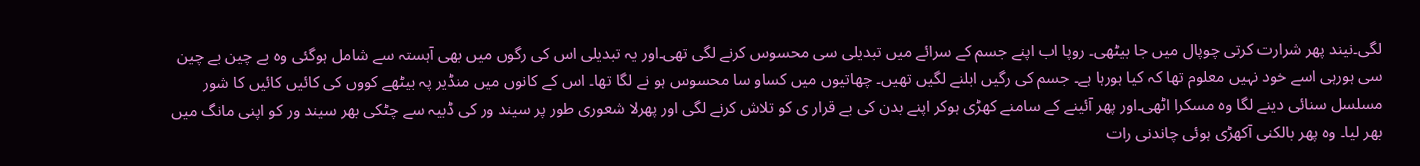لگی۔نیند پھر شرارت کرتی چوپال میں جا بیٹھی۔ روپا اب اپنے جسم کے سرائے میں تبدیلی سی محسوس کرنے لگی تھی۔اور یہ تبدیلی اس کی رگوں میں بھی آہستہ سے شامل ہوگئی وہ بے چین بے چین سی ہورہی اسے خود نہیں معلوم تھا کہ کیا ہورہا ہے۔ جسم کی رگیں ابلنے لگیں تھیں۔ چھاتیوں میں کساو سا محسوس ہو نے لگا تھا۔ اس کے کانوں میں منڈیر پہ بیٹھے کووں کی کائیں کائیں کا شور مسلسل سنائی دینے لگا وہ مسکرا اٹھی۔اور پھر آئینے کے سامنے کھڑی ہوکر اپنے بدن کی بے قرار ی کو تلاش کرنے لگی اور پھرلا شعوری طور پر سیند ور کی ڈبیہ سے چٹکی بھر سیند ور کو اپنی مانگ میں بھر لیا۔ وہ پھر بالکنی آکھڑی ہوئی چاندنی رات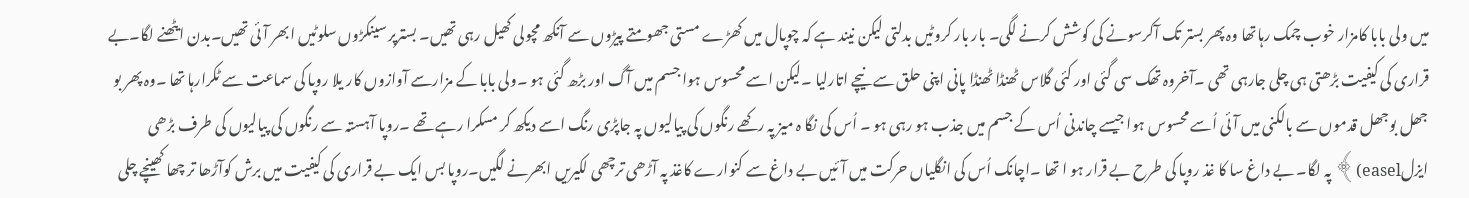میں ولی بابا کامزار خوب چمک رہاتھا وہ پھر بستر تک آکرسونے کی کوشش کرنے لگی۔ بار بار کروٹیں بدلتی لیکن نیند ہے کہ چوپال میں کھڑے مستی جھومتے پیڑوں سے آنکھ مچولی کھیل رہی تھیں۔ بسترپر سینکڑوں سلوٹیں ابھر آئی تھیں۔بدن ایٹھنے لگا۔بے قراری کی کیفیت بڑھتی ہی چلی جارہی تھی ۔آخروہ تھک سی گئی اور کئی گلاس ٹھنڈا ٹھنڈا پانی اپنی حلق سے نیچے اتارلیا ۔لیکن اسے محسوس ہوا جسم میں آگ اور بڑھ گئی ہو ۔ولی بابا کے مزارسے آوازوں کار یلا روپا کی سماعت سے ٹکرارہا تھا ۔وہ پھر بو جھل بوجھل قدموں سے بالکنی میں آئی اُسے محسوس ہوا جیسے چاندنی اُس کے جسم میں جذب ہو رہی ہو ۔ اُس کی نگا ہ میز پہ رکھے رنگوں کی پیالیوں پہ جاپڑی رنگ اسے دیکھ کر مسکرا رہے تھے ۔روپا آہستہ سے رنگوں کی پیالیوں کی طرف بڑھی ایزلeasel)﴾ پہ لگا۔ بے داغ سا کا غذ روپا کی طرح بے قرار ہو ا تھا ۔اچانک اُس کی انگلیاں حرکت میں آئیں بے داغ سے کنوارے کاغذ پہ آڑھی ترچھی لکیریں ابھرنے لگیں۔روپا بس ایک بے قراری کی کیفیت میں برش کوآڑھا تر چھا کھینچے چلی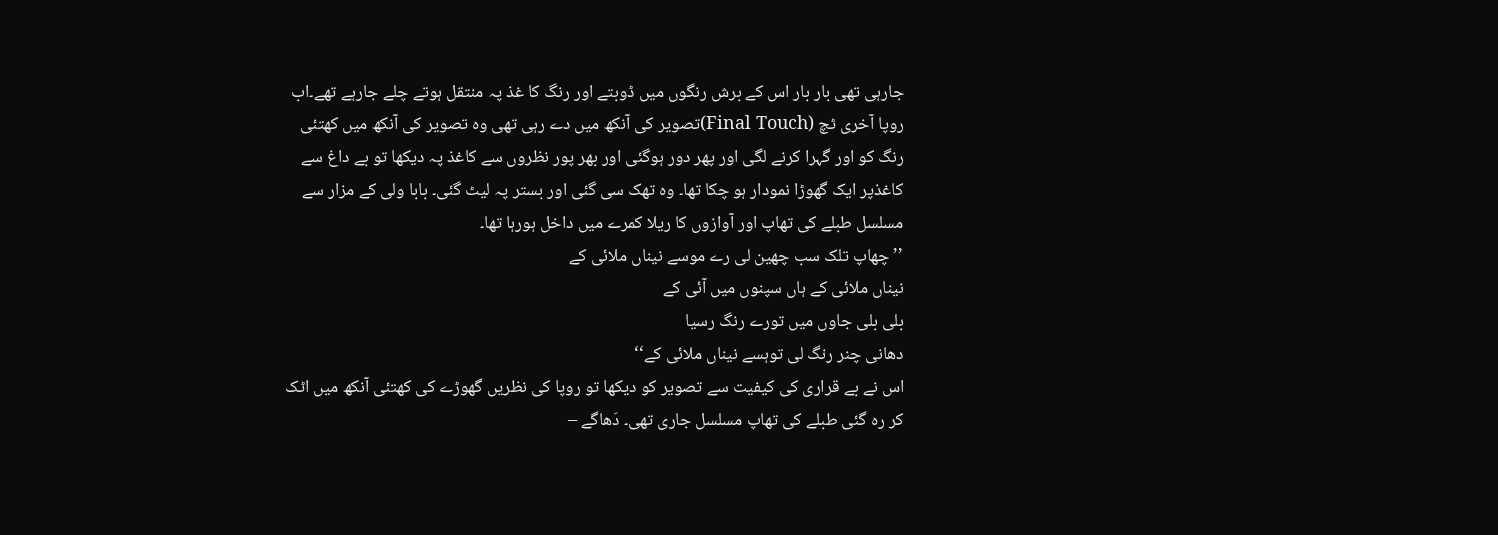جارہی تھی بار بار اس کے برش رنگوں میں ڈوبتے اور رنگ کا غذ پہ منتقل ہوتے چلے جارہے تھے۔اب روپا آخری ٹچ (Final Touch)تصویر کی آنکھ میں دے رہی تھی وہ تصویر کی آنکھ میں کھتئی رنگ کو اور گہرا کرنے لگی اور پھر دور ہوگئی اور بھر پور نظروں سے کاغذ پہ دیکھا تو بے داغ سے کاغذپر ایک گھوڑا نمودار ہو چکا تھا۔ وہ تھک سی گئی اور بستر پہ لیٹ گئی۔ بابا ولی کے مزار سے مسلسل طبلے کی تھاپ اور آوازوں کا ریلا کمرے میں داخل ہورہا تھا۔
’’چھاپ تلک سب چھین لی رے موسے نیناں ملائی کے
نیناں ملائی کے ہاں سپنوں میں آئی کے
بلی بلی جاوں میں تورے رنگ رسیا
دھانی چنر رنگ لی توہسے نیناں ملائی کے‘‘
اس نے بے قراری کی کیفیت سے تصویر کو دیکھا تو روپا کی نظریں گھوڑے کی کھتئی آنکھ میں اٹک کر رہ گئی طبلے کی تھاپ مسلسل جاری تھی۔ دَھاگے –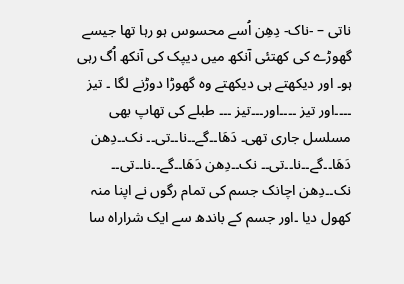ناتی – -ناک- دِھِن اُسے محسوس ہو رہا تھا جیسے گھوڑے کی کھتئی آنکھ میں دیپک کی آنکھ اُگ رہی ہو۔ اور دیکھتے ہی دیکھتے وہ گھوڑا دوڑنے لگا ۔ تیز ۔۔۔۔اور تیز ۔۔۔۔اور۔۔۔تیز ۔۔۔ طبلے کی تھاپ بھی مسلسل جاری تھی۔ دَھَا۔۔گے۔۔نا۔۔تی۔۔ نک۔۔دِھن دَھَا۔۔گے۔۔نا۔۔تی۔۔ نک۔۔دِھن دَھَا۔۔گے۔۔نا۔۔تی۔۔ نک۔۔دِھن اچانک جسم کی تمام رگوں نے اپنا منہ کھول دیا ۔اور جسم کے باندھ سے ایک شراراہ سا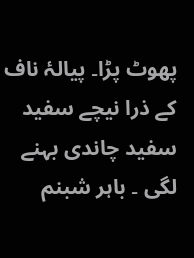پھوٹ پڑا۔ پیالۂ ناف کے ذرا نیچے سفید سفید چاندی بہنے لگی ۔ باہر شبنم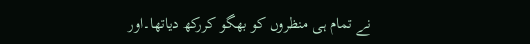نے تمام ہی منظروں کو بھگو کررکھ دیاتھا۔اور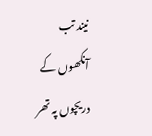نیند تب آنکھوں کے دریچوں پہ تھر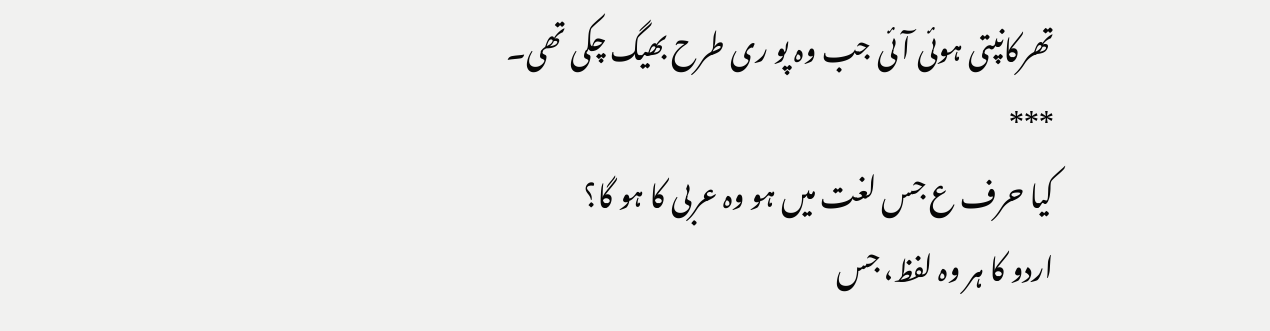تھرکانپتی ہوئی آئی جب وہ پو ری طرح بھیگ چکی تھی۔
***
کیا حرف ع جس لغت میں ہو وہ عربی کا ہو گا؟
اردو کا ہر وہ لفظ، جس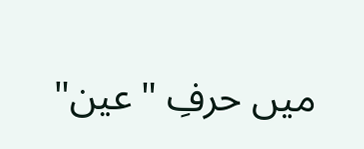میں حرفِ "عین"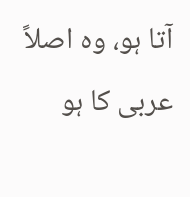آتا ہو، وہ اصلاً عربی کا ہو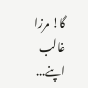گا! مرزا غالب اپنے...